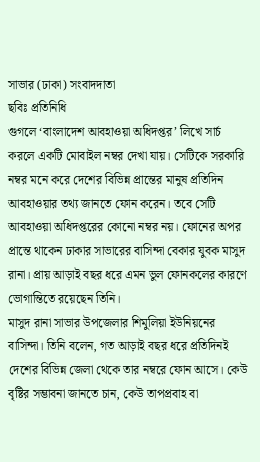সাভার (ঢাকা) সংবাদদাতা
ছবিঃ প্রতিনিধি
গুগলে ‘বাংলাদেশ আবহাওয়া অধিদপ্তর’ লিখে সার্চ করলে একটি মোবাইল নম্বর দেখা যায়। সেটিকে সরকারি নম্বর মনে করে দেশের বিভিন্ন প্রান্তের মানুষ প্রতিদিন আবহাওয়ার তথ্য জানতে ফোন করেন। তবে সেটি আবহাওয়া অধিদপ্তরের কোনো নম্বর নয়। ফোনের অপর প্রান্তে থাকেন ঢাকার সাভারের বাসিন্দা বেকার যুবক মাসুদ রানা। প্রায় আড়াই বছর ধরে এমন ভুল ফোনকলের কারণে ভোগান্তিতে রয়েছেন তিনি।
মাসুদ রানা সাভার উপজেলার শিমুলিয়া ইউনিয়নের বাসিন্দা। তিনি বলেন, গত আড়াই বছর ধরে প্রতিদিনই দেশের বিভিন্ন জেলা থেকে তার নম্বরে ফোন আসে। কেউ বৃষ্টির সম্ভাবনা জানতে চান, কেউ তাপপ্রবাহ বা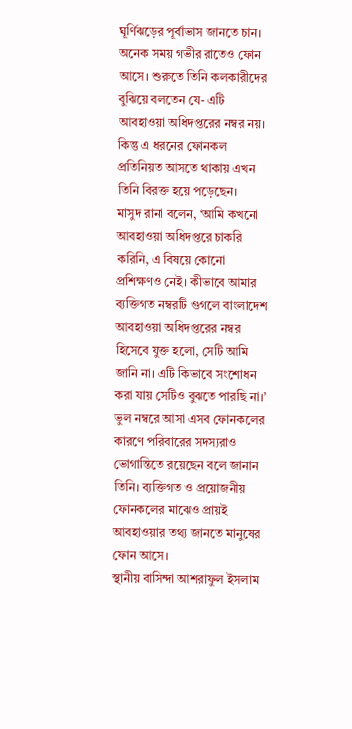ঘূর্ণিঝড়ের পূর্বাভাস জানতে চান। অনেক সময় গভীর রাতেও ফোন আসে। শুরুতে তিনি কলকারীদের বুঝিয়ে বলতেন যে- এটি আবহাওয়া অধিদপ্তরের নম্বর নয়। কিন্তু এ ধরনের ফোনকল প্রতিনিয়ত আসতে থাকায় এখন তিনি বিরক্ত হয়ে পড়েছেন।
মাসুদ রানা বলেন, ‘আমি কখনো আবহাওয়া অধিদপ্তরে চাকরি করিনি, এ বিষয়ে কোনো প্রশিক্ষণও নেই। কীভাবে আমার ব্যক্তিগত নম্বরটি গুগলে বাংলাদেশ আবহাওয়া অধিদপ্তরের নম্বর হিসেবে যুক্ত হলো, সেটি আমি জানি না। এটি কিভাবে সংশোধন করা যায় সেটিও বুঝতে পারছি না।’
ভুল নম্বরে আসা এসব ফোনকলের কারণে পরিবারের সদস্যরাও ভোগান্তিতে রয়েছেন বলে জানান তিনি। ব্যক্তিগত ও প্রয়োজনীয় ফোনকলের মাঝেও প্রায়ই আবহাওয়ার তথ্য জানতে মানুষের ফোন আসে।
স্থানীয় বাসিন্দা আশরাফুল ইসলাম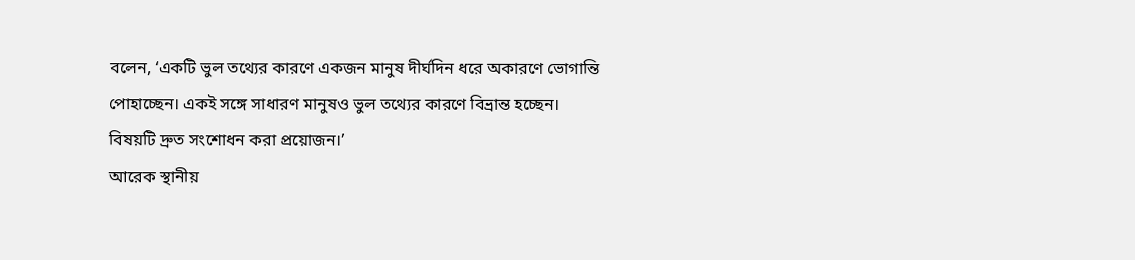বলেন, ‘একটি ভুল তথ্যের কারণে একজন মানুষ দীর্ঘদিন ধরে অকারণে ভোগান্তি পোহাচ্ছেন। একই সঙ্গে সাধারণ মানুষও ভুল তথ্যের কারণে বিভ্রান্ত হচ্ছেন। বিষয়টি দ্রুত সংশোধন করা প্রয়োজন।’
আরেক স্থানীয়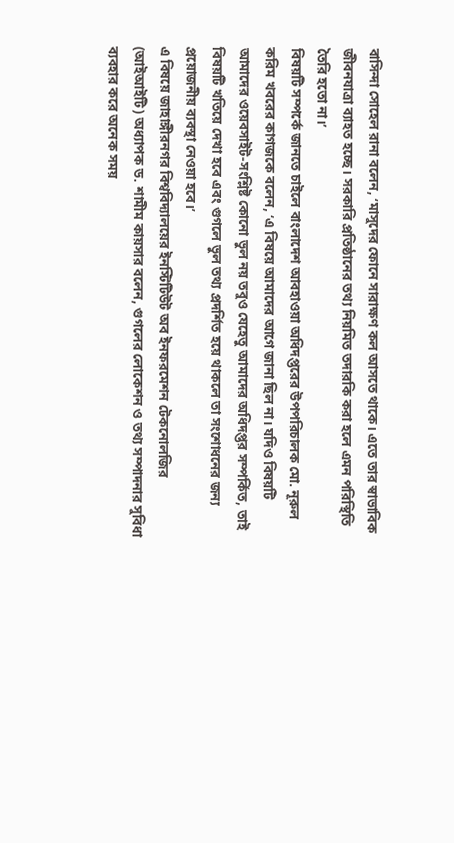বাসিন্দা সোহেল রানা বলেন, ‘মাসুদের ফোনে সারাক্ষণ কল আসতে থাকে। এতে তার স্বাভাবিক জীবনযাত্রা ব্যাহত হচ্ছে। সরকারি প্রতিষ্ঠানের তথ্য নিয়মিত তদারকি করা হলে এমন পরিস্থিতি তৈরি হতো না।’
বিষয়টি সম্পর্কে জানতে চাইলে বাংলাদেশ আবহাওয়া অধিদপ্তরের উপপরিচালক মো. নূরুল করিম খবরের কাগজকে বলেন, ‘এ বিষয়ে আমাদের আগে জানা ছিল না। যদিও বিষয়টি আমাদের ওয়েবসাইট-সংশ্লিষ্ট কোনো ভুল নয় তবুও যেহেতু আমাদের অধিদপ্তর সম্পর্কিত, তাই বিষয়টি খতিয়ে দেখা হবে এবং গুগলে ভুল তথ্য প্রদর্শিত হয়ে থাকলে তা সংশোধনের জন্য প্রয়োজনীয় ব্যবস্থা নেওয়া হবে।’
এ বিষয়ে জাহাঙ্গীরনগর বিশ্ববিদ্যালয়ের ইনস্টিটিউট অব ইনফরমেশন টেকনোলজির (আইআইটি) অধ্যাপক ড. শামীম কায়সার বলেন, গুগলের লোকেশন ও তথ্য সম্পাদনার সুবিধা ব্যবহার করে অনেক সময়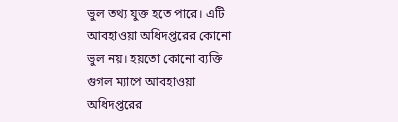ভুল তথ্য যুক্ত হতে পারে। এটি আবহাওয়া অধিদপ্তরের কোনো ভুল নয়। হয়তো কোনো ব্যক্তি গুগল ম্যাপে আবহাওয়া অধিদপ্তরের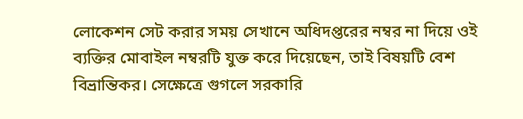লোকেশন সেট করার সময় সেখানে অধিদপ্তরের নম্বর না দিয়ে ওই ব্যক্তির মোবাইল নম্বরটি যুক্ত করে দিয়েছেন, তাই বিষয়টি বেশ বিভ্রান্তিকর। সেক্ষেত্রে গুগলে সরকারি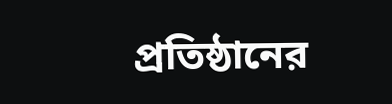প্রতিষ্ঠানের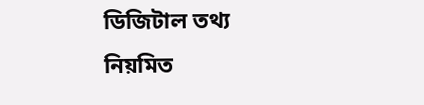ডিজিটাল তথ্য নিয়মিত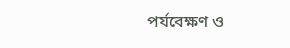পর্যবেক্ষণ ও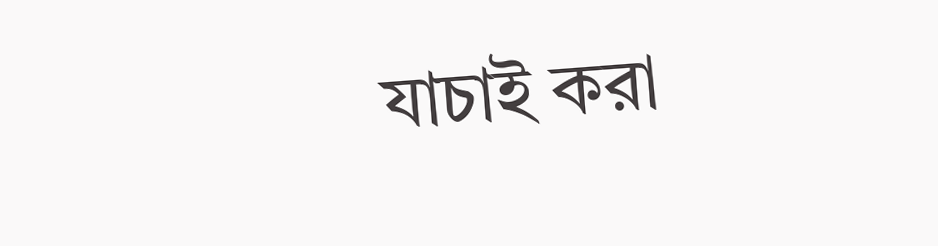যাচাই করা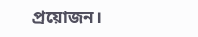প্রয়োজন।